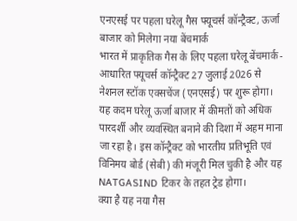एनएसई पर पहला घरेलू गैस फ्यूचर्स कॉन्ट्रैक्ट, ऊर्जा बाजार को मिलेगा नया बेंचमार्क
भारत में प्राकृतिक गैस के लिए पहला घरेलू बेंचमार्क-आधारित फ्यूचर्स कॉन्ट्रैक्ट 27 जुलाई 2026 से नेशनल स्टॉक एक्सचेंज (एनएसई) पर शुरू होगा। यह कदम घरेलू ऊर्जा बाजार में कीमतों को अधिक पारदर्शी और व्यवस्थित बनाने की दिशा में अहम माना जा रहा है। इस कॉन्ट्रैक्ट को भारतीय प्रतिभूति एवं विनिमय बोर्ड (सेबी) की मंजूरी मिल चुकी है और यह NATGASIND टिकर के तहत ट्रेड होगा।
क्या है यह नया गैस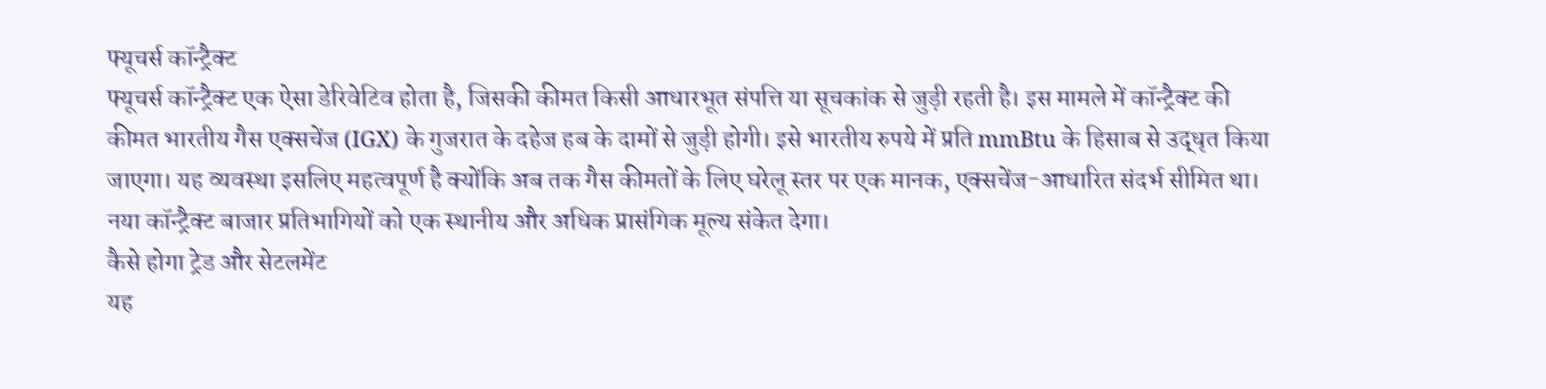फ्यूचर्स कॉन्ट्रैक्ट
फ्यूचर्स कॉन्ट्रैक्ट एक ऐसा डेरिवेटिव होता है, जिसकी कीमत किसी आधारभूत संपत्ति या सूचकांक से जुड़ी रहती है। इस मामले में कॉन्ट्रैक्ट की कीमत भारतीय गैस एक्सचेंज (IGX) के गुजरात के दहेज हब के दामों से जुड़ी होगी। इसे भारतीय रुपये में प्रति mmBtu के हिसाब से उद्धृत किया जाएगा। यह व्यवस्था इसलिए महत्वपूर्ण है क्योंकि अब तक गैस कीमतों के लिए घरेलू स्तर पर एक मानक, एक्सचेंज-आधारित संदर्भ सीमित था। नया कॉन्ट्रैक्ट बाजार प्रतिभागियों को एक स्थानीय और अधिक प्रासंगिक मूल्य संकेत देगा।
कैसे होगा ट्रेड और सेटलमेंट
यह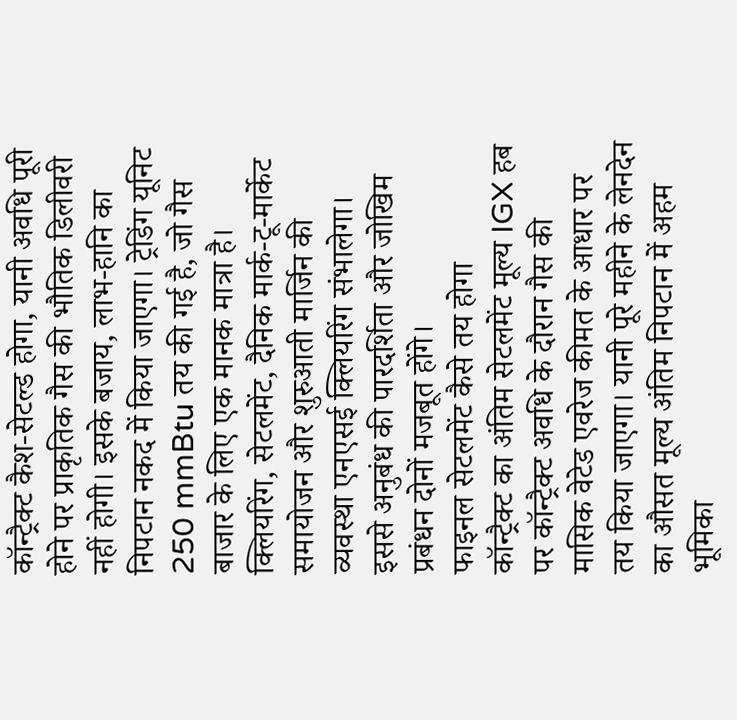कॉन्ट्रैक्ट कैश-सेटल्ड होगा, यानी अवधि पूरी होने पर प्राकृतिक गैस की भौतिक डिलीवरी नहीं होगी। इसके बजाय, लाभ-हानि का निपटान नकद में किया जाएगा। ट्रेडिंग यूनिट 250 mmBtu तय की गई है, जो गैस बाजार के लिए एक मानक मात्रा है। क्लियरिंग, सेटलमेंट, दैनिक मार्क-टू-मार्केट समायोजन और शुरुआती मार्जिन की व्यवस्था एनएसई क्लियरिंग संभालेगा। इससे अनुबंध की पारदर्शिता और जोखिम प्रबंधन दोनों मजबूत होंगे।
फाइनल सेटलमेंट कैसे तय होगा
कॉन्ट्रैक्ट का अंतिम सेटलमेंट मूल्य IGX हब पर कॉन्ट्रैक्ट अवधि के दौरान गैस की मासिक वेटेड एवरेज कीमत के आधार पर तय किया जाएगा। यानी पूरे महीने के लेनदेन का औसत मूल्य अंतिम निपटान में अहम भूमिका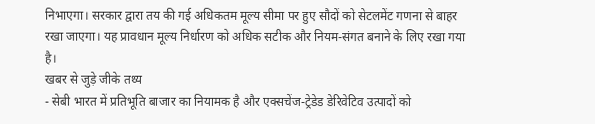निभाएगा। सरकार द्वारा तय की गई अधिकतम मूल्य सीमा पर हुए सौदों को सेटलमेंट गणना से बाहर रखा जाएगा। यह प्रावधान मूल्य निर्धारण को अधिक सटीक और नियम-संगत बनाने के लिए रखा गया है।
खबर से जुड़े जीके तथ्य
- सेबी भारत में प्रतिभूति बाजार का नियामक है और एक्सचेंज-ट्रेडेड डेरिवेटिव उत्पादों को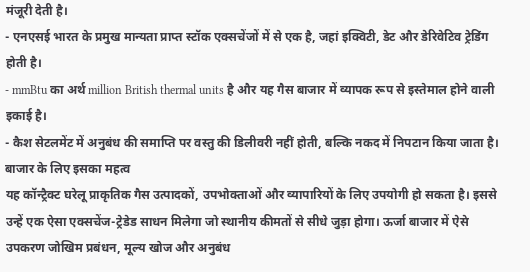मंजूरी देती है।
- एनएसई भारत के प्रमुख मान्यता प्राप्त स्टॉक एक्सचेंजों में से एक है, जहां इक्विटी, डेट और डेरिवेटिव ट्रेडिंग होती है।
- mmBtu का अर्थ million British thermal units है और यह गैस बाजार में व्यापक रूप से इस्तेमाल होने वाली इकाई है।
- कैश सेटलमेंट में अनुबंध की समाप्ति पर वस्तु की डिलीवरी नहीं होती, बल्कि नकद में निपटान किया जाता है।
बाजार के लिए इसका महत्व
यह कॉन्ट्रैक्ट घरेलू प्राकृतिक गैस उत्पादकों, उपभोक्ताओं और व्यापारियों के लिए उपयोगी हो सकता है। इससे उन्हें एक ऐसा एक्सचेंज-ट्रेडेड साधन मिलेगा जो स्थानीय कीमतों से सीधे जुड़ा होगा। ऊर्जा बाजार में ऐसे उपकरण जोखिम प्रबंधन, मूल्य खोज और अनुबंध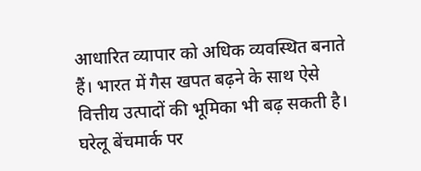आधारित व्यापार को अधिक व्यवस्थित बनाते हैं। भारत में गैस खपत बढ़ने के साथ ऐसे वित्तीय उत्पादों की भूमिका भी बढ़ सकती है। घरेलू बेंचमार्क पर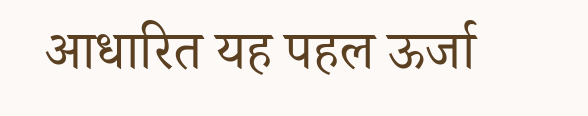आधारित यह पहल ऊर्जा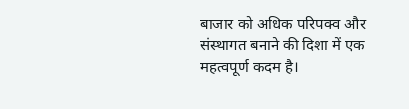बाजार को अधिक परिपक्व और संस्थागत बनाने की दिशा में एक महत्वपूर्ण कदम है।